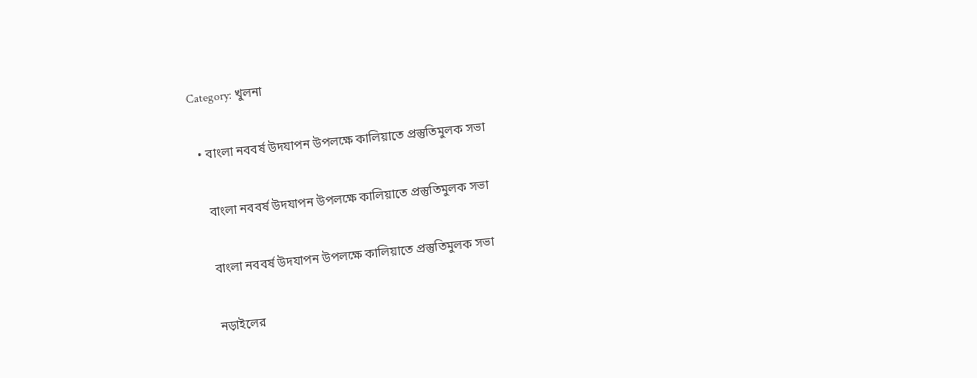Category: খুলনা

  • বাংলা নববর্ষ উদযাপন উপলক্ষে কালিয়াতে প্রস্তুতিমুলক সভা

    বাংলা নববর্ষ উদযাপন উপলক্ষে কালিয়াতে প্রস্তুতিমুলক সভা

    বাংলা নববর্ষ উদযাপন উপলক্ষে কালিয়াতে প্রস্তুতিমুলক সভা

    নড়াইলের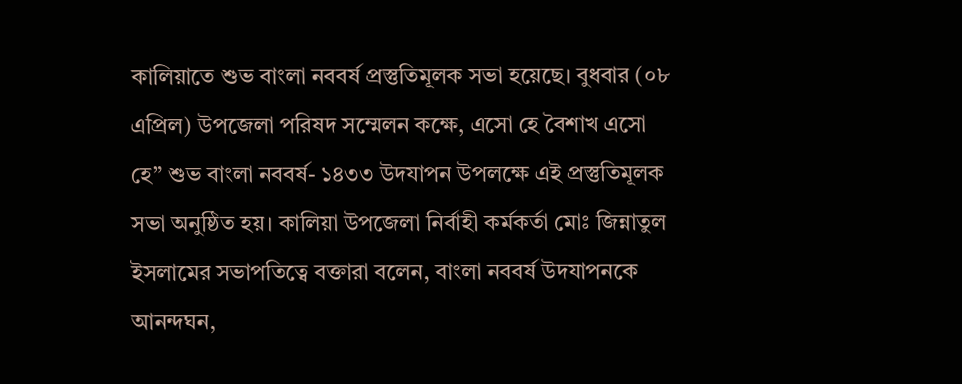কালিয়াতে শুভ বাংলা নববর্ষ প্রস্তুতিমূলক সভা হয়েছে। বুধবার (০৮ এপ্রিল) উপজেলা পরিষদ সম্মেলন কক্ষে, এসো হে বৈশাখ এসো হে” শুভ বাংলা নববর্ষ- ১৪৩৩ উদযাপন উপলক্ষে এই প্রস্তুতিমূলক সভা অনুষ্ঠিত হয়। কালিয়া উপজেলা নির্বাহী কর্মকর্তা মোঃ জিন্নাতুল ইসলামের সভাপতিত্বে বক্তারা বলেন, বাংলা নববর্ষ উদযাপনকে আনন্দঘন,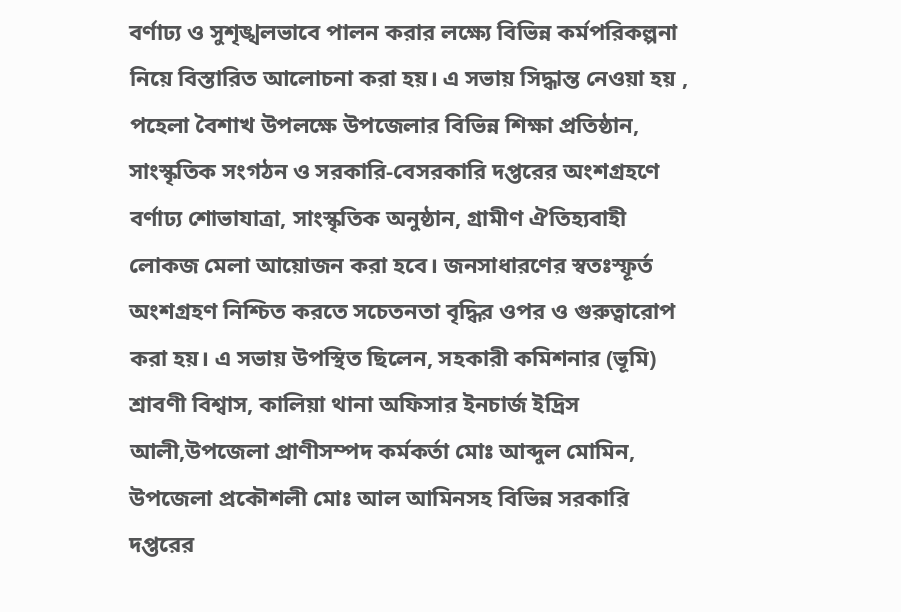বর্ণাঢ্য ও সুশৃঙ্খলভাবে পালন করার লক্ষ্যে বিভিন্ন কর্মপরিকল্পনা নিয়ে বিস্তারিত আলোচনা করা হয়। এ সভায় সিদ্ধান্ত নেওয়া হয় , পহেলা বৈশাখ উপলক্ষে উপজেলার বিভিন্ন শিক্ষা প্রতিষ্ঠান, সাংস্কৃতিক সংগঠন ও সরকারি-বেসরকারি দপ্তরের অংশগ্রহণে বর্ণাঢ্য শোভাযাত্রা, সাংস্কৃতিক অনুষ্ঠান, গ্রামীণ ঐতিহ্যবাহী লোকজ মেলা আয়োজন করা হবে। জনসাধারণের স্বতঃস্ফূর্ত অংশগ্রহণ নিশ্চিত করতে সচেতনতা বৃদ্ধির ওপর ও গুরুত্বারোপ করা হয়। এ সভায় উপস্থিত ছিলেন, সহকারী কমিশনার (ভূমি) শ্রাবণী বিশ্বাস, কালিয়া থানা অফিসার ইনচার্জ ইদ্রিস আলী,উপজেলা প্রাণীসম্পদ কর্মকর্তা মোঃ আব্দুল মোমিন, উপজেলা প্রকৌশলী মোঃ আল আমিনসহ বিভিন্ন সরকারি দপ্তরের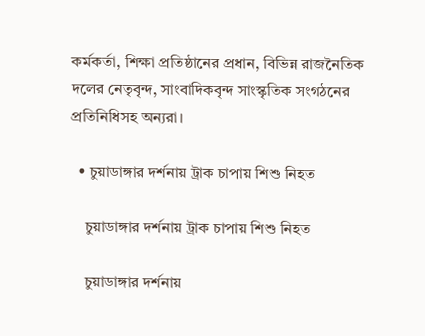কর্মকর্তা, শিক্ষা প্রতিষ্ঠানের প্রধান, বিভিন্ন রাজনৈতিক দলের নেতৃবৃন্দ, সাংবাদিকবৃন্দ সাংস্কৃতিক সংগঠনের প্রতিনিধিসহ অন্যরা।

  • চুয়াডাঙ্গার দর্শনায় ট্রাক চাপায় শিশু নিহত

    চুয়াডাঙ্গার দর্শনায় ট্রাক চাপায় শিশু নিহত

    চুয়াডাঙ্গার দর্শনায়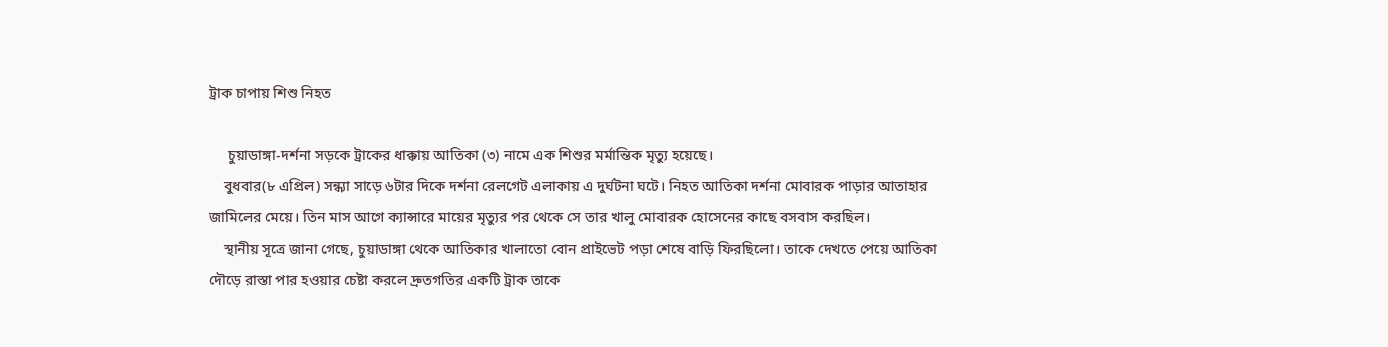ট্রাক চাপায় শিশু নিহত

     চুয়াডাঙ্গা-দর্শনা সড়কে ট্রাকের ধাক্কায় আতিকা (৩) নামে এক শিশুর মর্মান্তিক মৃত্যু হয়েছে।
    বুধবার(৮ এপ্রিল) সন্ধ্যা সাড়ে ৬টার দিকে দর্শনা রেলগেট এলাকায় এ দুর্ঘটনা ঘটে। নিহত আতিকা দর্শনা মোবারক পাড়ার আতাহার জামিলের মেয়ে। তিন মাস আগে ক্যান্সারে মায়ের মৃত্যুর পর থেকে সে তার খালু মোবারক হোসেনের কাছে বসবাস করছিল।
    স্থানীয় সূত্রে জানা গেছে, চুয়াডাঙ্গা থেকে আতিকার খালাতো বোন প্রাইভেট পড়া শেষে বাড়ি ফিরছিলো। তাকে দেখতে পেয়ে আতিকা দৌড়ে রাস্তা পার হওয়ার চেষ্টা করলে দ্রুতগতির একটি ট্রাক তাকে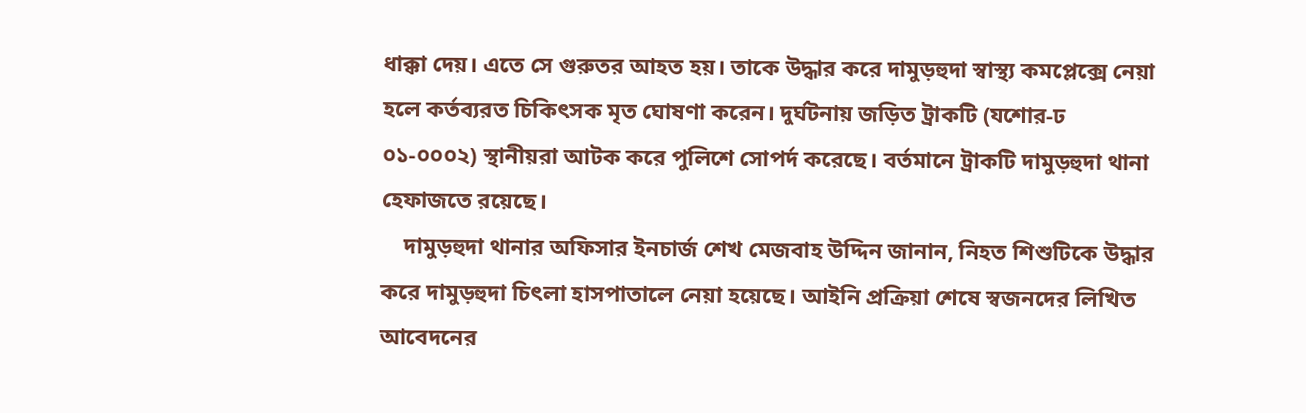ধাক্কা দেয়। এতে সে গুরুতর আহত হয়। তাকে উদ্ধার করে দামুড়হুদা স্বাস্থ্য কমপ্লেক্সে নেয়া হলে কর্তব্যরত চিকিৎসক মৃত ঘোষণা করেন। দুর্ঘটনায় জড়িত ট্রাকটি (যশোর-ঢ ০১-০০০২) স্থানীয়রা আটক করে পুলিশে সোপর্দ করেছে। বর্তমানে ট্রাকটি দামুড়হুদা থানা হেফাজতে রয়েছে।
    দামুড়হুদা থানার অফিসার ইনচার্জ শেখ মেজবাহ উদ্দিন জানান, নিহত শিশুটিকে উদ্ধার করে দামুড়হুদা চিৎলা হাসপাতালে নেয়া হয়েছে। আইনি প্রক্রিয়া শেষে স্বজনদের লিখিত আবেদনের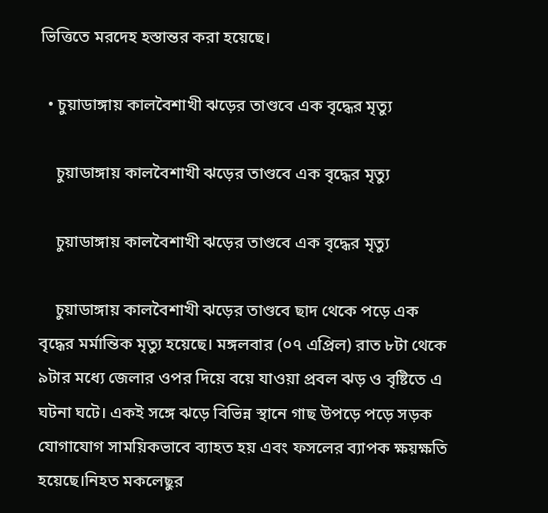ভিত্তিতে মরদেহ হস্তান্তর করা হয়েছে।

  • চুয়াডাঙ্গায় কালবৈশাখী ঝড়ের তাণ্ডবে এক বৃদ্ধের মৃত্যু

    চুয়াডাঙ্গায় কালবৈশাখী ঝড়ের তাণ্ডবে এক বৃদ্ধের মৃত্যু

    চুয়াডাঙ্গায় কালবৈশাখী ঝড়ের তাণ্ডবে এক বৃদ্ধের মৃত্যু

    চুয়াডাঙ্গায় কালবৈশাখী ঝড়ের তাণ্ডবে ছাদ থেকে পড়ে এক বৃদ্ধের মর্মান্তিক মৃত্যু হয়েছে। মঙ্গলবার (০৭ এপ্রিল) রাত ৮টা থেকে ৯টার মধ্যে জেলার ওপর দিয়ে বয়ে যাওয়া প্রবল ঝড় ও বৃষ্টিতে এ ঘটনা ঘটে। একই সঙ্গে ঝড়ে বিভিন্ন স্থানে গাছ উপড়ে পড়ে সড়ক যোগাযোগ সাময়িকভাবে ব্যাহত হয় এবং ফসলের ব্যাপক ক্ষয়ক্ষতি হয়েছে।নিহত মকলেছুর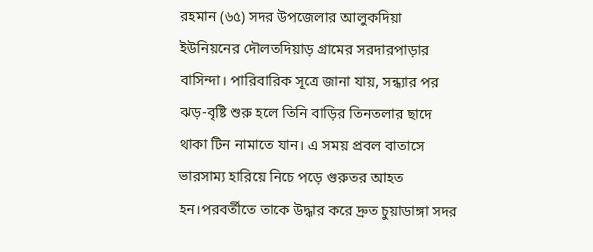রহমান (৬৫) সদর উপজেলার আলুকদিয়া ইউনিয়নের দৌলতদিয়াড় গ্রামের সরদারপাড়ার বাসিন্দা। পারিবারিক সূত্রে জানা যায়, সন্ধ্যার পর ঝড়-বৃষ্টি শুরু হলে তিনি বাড়ির তিনতলার ছাদে থাকা টিন নামাতে যান। এ সময় প্রবল বাতাসে ভারসাম্য হারিয়ে নিচে পড়ে গুরুতর আহত হন।পরবর্তীতে তাকে উদ্ধার করে দ্রুত চুয়াডাঙ্গা সদর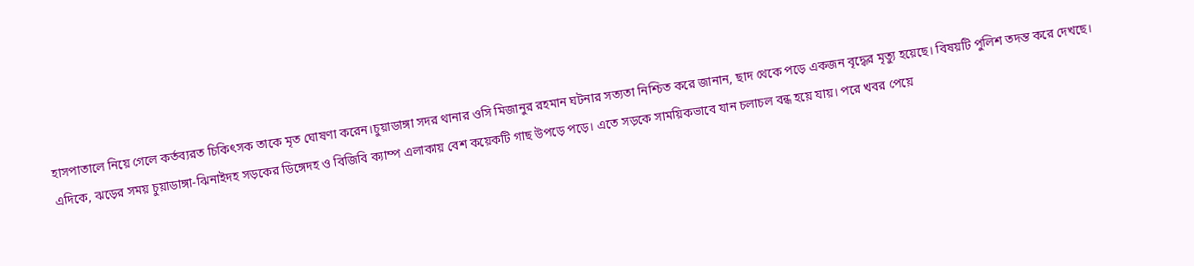হাসপাতালে নিয়ে গেলে কর্তব্যরত চিকিৎসক তাকে মৃত ঘোষণা করেন।চুয়াডাঙ্গা সদর থানার ওসি মিজানুর রহমান ঘটনার সত্যতা নিশ্চিত করে জানান, ছাদ থেকে পড়ে একজন বৃদ্ধের মৃত্যু হয়েছে। বিষয়টি পুলিশ তদন্ত করে দেখছে। এদিকে, ঝড়ের সময় চুয়াডাঙ্গা-ঝিনাইদহ সড়কের ডিঙ্গেদহ ও বিজিবি ক্যাম্প এলাকায় বেশ কয়েকটি গাছ উপড়ে পড়ে। এতে সড়কে সাময়িকভাবে যান চলাচল বন্ধ হয়ে যায়। পরে খবর পেয়ে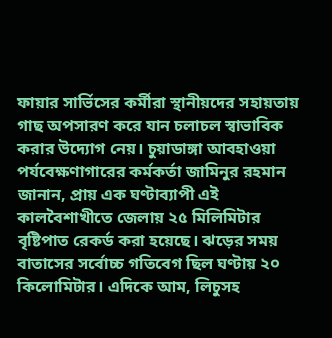ফায়ার সার্ভিসের কর্মীরা স্থানীয়দের সহায়তায় গাছ অপসারণ করে যান চলাচল স্বাভাবিক করার উদ্যোগ নেয়। চুয়াডাঙ্গা আবহাওয়া পর্যবেক্ষণাগারের কর্মকর্তা জামিনুর রহমান জানান, প্রায় এক ঘণ্টাব্যাপী এই কালবৈশাখীতে জেলায় ২৫ মিলিমিটার বৃষ্টিপাত রেকর্ড করা হয়েছে। ঝড়ের সময় বাতাসের সর্বোচ্চ গতিবেগ ছিল ঘণ্টায় ২০ কিলোমিটার। এদিকে আম, লিচুসহ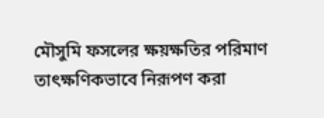মৌসুমি ফসলের ক্ষয়ক্ষতির পরিমাণ তাৎক্ষণিকভাবে নিরূপণ করা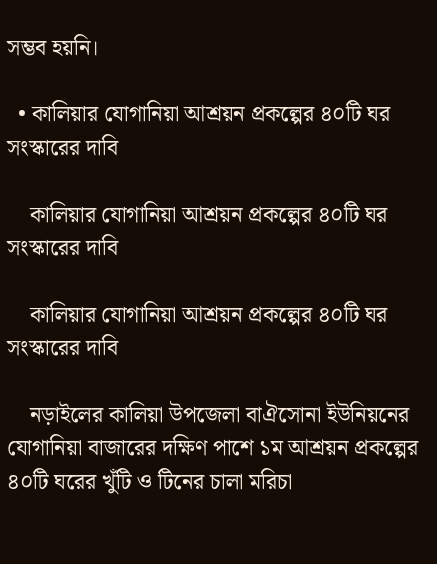সম্ভব হয়নি।

  • কালিয়ার যোগানিয়া আশ্রয়ন প্রকল্পের ৪০টি ঘর সংস্কারের দাবি

    কালিয়ার যোগানিয়া আশ্রয়ন প্রকল্পের ৪০টি ঘর সংস্কারের দাবি

    কালিয়ার যোগানিয়া আশ্রয়ন প্রকল্পের ৪০টি ঘর সংস্কারের দাবি

    নড়াইলের কালিয়া উপজেলা বাঐসোনা ইউনিয়নের যোগানিয়া বাজারের দক্ষিণ পাশে ১ম আশ্রয়ন প্রকল্পের ৪০টি ঘরের খুঁটি ও টিনের চালা মরিচা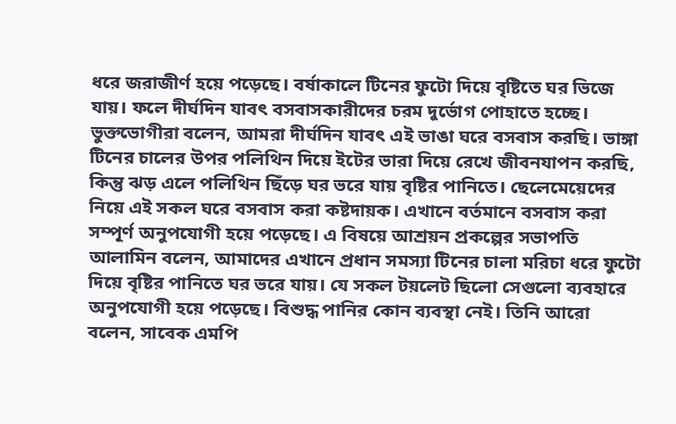ধরে জরাজীর্ণ হয়ে পড়েছে। বর্ষাকালে টিনের ফুটো দিয়ে বৃষ্টিতে ঘর ভিজে যায়। ফলে দীর্ঘদিন যাবৎ বসবাসকারীদের চরম দুর্ভোগ পোহাতে হচ্ছে। ভুক্তভোগীরা বলেন, আমরা দীর্ঘদিন যাবৎ এই ভাঙা ঘরে বসবাস করছি। ভাঙ্গা টিনের চালের উপর পলিথিন দিয়ে ইটের ভারা দিয়ে রেখে জীবনযাপন করছি, কিন্তু ঝড় এলে পলিথিন ছিঁড়ে ঘর ভরে যায় বৃষ্টির পানিতে। ছেলেমেয়েদের নিয়ে এই সকল ঘরে বসবাস করা কষ্টদায়ক। এখানে বর্তমানে বসবাস করা সম্পূর্ণ অনুপযোগী হয়ে পড়েছে। এ বিষয়ে আশ্রয়ন প্রকল্পের সভাপতি আলামিন বলেন, আমাদের এখানে প্রধান সমস্যা টিনের চালা মরিচা ধরে ফুটো দিয়ে বৃষ্টির পানিতে ঘর ভরে যায়। যে সকল টয়লেট ছিলো সেগুলো ব্যবহারে অনুপযোগী হয়ে পড়েছে। বিশুদ্ধ পানির কোন ব্যবস্থা নেই। তিনি আরো বলেন, সাবেক এমপি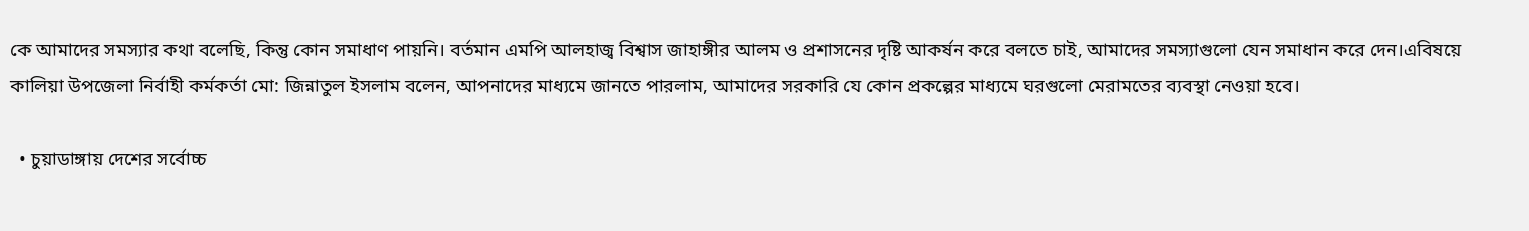কে আমাদের সমস্যার কথা বলেছি, কিন্তু কোন সমাধাণ পায়নি। বর্তমান এমপি আলহাজ্ব বিশ্বাস জাহাঙ্গীর আলম ও প্রশাসনের দৃষ্টি আকর্ষন করে বলতে চাই, আমাদের সমস্যাগুলো যেন সমাধান করে দেন।এবিষয়ে কালিয়া উপজেলা নির্বাহী কর্মকর্তা মো: জিন্নাতুল ইসলাম বলেন, আপনাদের মাধ্যমে জানতে পারলাম, আমাদের সরকারি যে কোন প্রকল্পের মাধ্যমে ঘরগুলো মেরামতের ব্যবস্থা নেওয়া হবে।

  • চুয়াডাঙ্গায় দেশের সর্বোচ্চ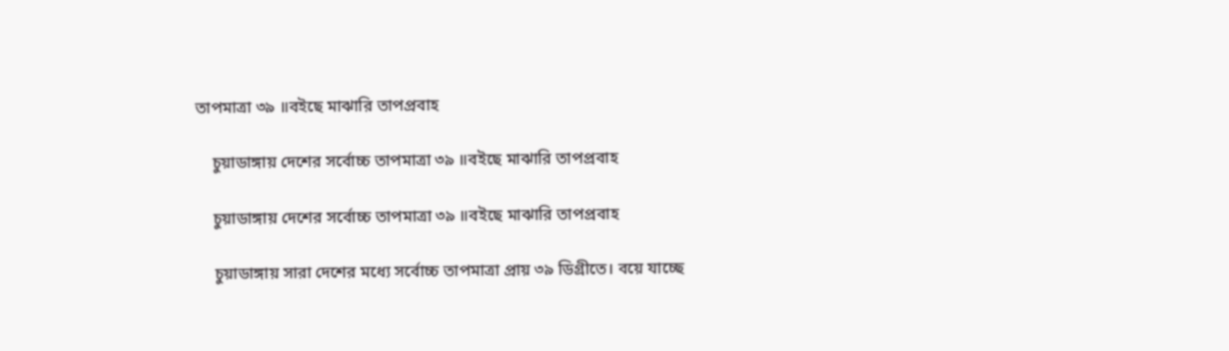তাপমাত্রা ৩৯ ॥বইছে মাঝারি তাপপ্রবাহ

    চুয়াডাঙ্গায় দেশের সর্বোচ্চ তাপমাত্রা ৩৯ ॥বইছে মাঝারি তাপপ্রবাহ

    চুয়াডাঙ্গায় দেশের সর্বোচ্চ তাপমাত্রা ৩৯ ॥বইছে মাঝারি তাপপ্রবাহ

    চুয়াডাঙ্গায় সারা দেশের মধ্যে সর্বোচ্চ তাপমাত্রা প্রায় ৩৯ ডিগ্রীতে। বয়ে যাচ্ছে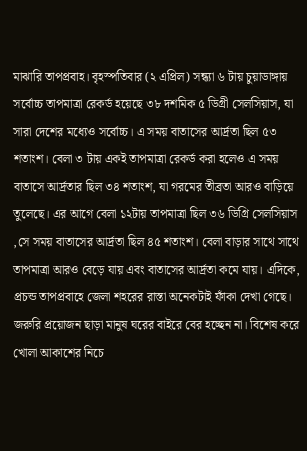মাঝারি তাপপ্রবাহ। বৃহস্পতিবার (২ এপ্রিল) সন্ধ্যা ৬ টায় চুয়াডাঙ্গায় সর্বোচ্চ তাপমাত্রা রেকর্ড হয়েছে ৩৮ দশমিক ৫ ডিগ্রী সেলসিয়াস, যা সারা দেশের মধ্যেও সর্বোচ্চ। এ সময় বাতাসের আর্দ্রতা ছিল ৫৩ শতাংশ। বেলা ৩ টায় একই তাপমাত্রা রেকর্ড করা হলেও এ সময় বাতাসে আর্দ্রতার ছিল ৩৪ শতাংশ, যা গরমের তীব্রতা আরও বাড়িয়ে তুলেছে। এর আগে বেলা ১২টায় তাপমাত্রা ছিল ৩৬ ডিগ্রি সেলসিয়াস ,সে সময় বাতাসের আর্দ্রতা ছিল ৪৫ শতাংশ। বেলা বাড়ার সাথে সাথে তাপমাত্রা আরও বেড়ে যায় এবং বাতাসের আর্দ্রতা কমে যায়। এদিকে, প্রচন্ড তাপপ্রবাহে জেলা শহরের রাস্তা অনেকটাই ফাঁকা দেখা গেছে। জরুরি প্রয়োজন ছাড়া মানুষ ঘরের বাইরে বের হচ্ছেন না। বিশেষ করে খোলা আকাশের নিচে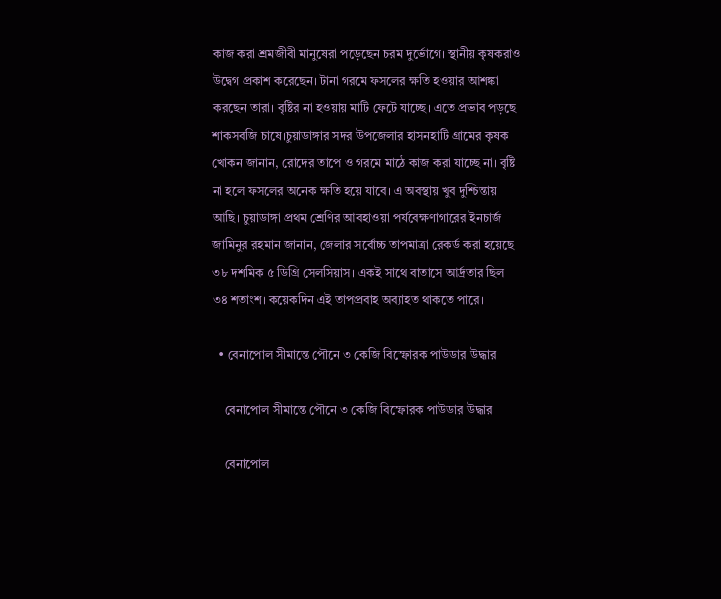কাজ করা শ্রমজীবী মানুষেরা পড়েছেন চরম দুর্ভোগে। স্থানীয় কৃষকরাও উদ্বেগ প্রকাশ করেছেন। টানা গরমে ফসলের ক্ষতি হওয়ার আশঙ্কা করছেন তারা। বৃষ্টির না হওয়ায় মাটি ফেটে যাচ্ছে। এতে প্রভাব পড়ছে শাকসবজি চাষে।চুয়াডাঙ্গার সদর উপজেলার হাসনহাটি গ্রামের কৃষক খোকন জানান, রোদের তাপে ও গরমে মাঠে কাজ করা যাচ্ছে না। বৃষ্টি না হলে ফসলের অনেক ক্ষতি হয়ে যাবে। এ অবস্থায় খুব দুশ্চিন্তায় আছি। চুয়াডাঙ্গা প্রথম শ্রেণির আবহাওয়া পর্যবেক্ষণাগারের ইনচার্জ জামিনুর রহমান জানান, জেলার সর্বোচ্চ তাপমাত্রা রেকর্ড করা হয়েছে ৩৮ দশমিক ৫ ডিগ্রি সেলসিয়াস। একই সাথে বাতাসে আর্দ্রতার ছিল ৩৪ শতাংশ। কয়েকদিন এই তাপপ্রবাহ অব্যাহত থাকতে পারে।

  • বেনাপোল সীমান্তে পৌনে ৩ কেজি বিস্ফোরক পাউডার উদ্ধার

    বেনাপোল সীমান্তে পৌনে ৩ কেজি বিস্ফোরক পাউডার উদ্ধার

    বেনাপোল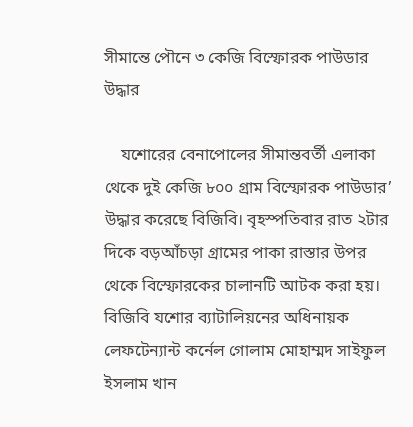সীমান্তে পৌনে ৩ কেজি বিস্ফোরক পাউডার উদ্ধার

    যশোরের বেনাপোলের সীমান্তবর্তী এলাকা থেকে দুই কেজি ৮০০ গ্রাম বিস্ফোরক পাউডার’ উদ্ধার করেছে বিজিবি। বৃহস্পতিবার রাত ২টার দিকে বড়আঁচড়া গ্রামের পাকা রাস্তার উপর থেকে বিস্ফোরকের চালানটি আটক করা হয়। বিজিবি যশোর ব্যাটালিয়নের অধিনায়ক লেফটেন্যান্ট কর্নেল গোলাম মোহাম্মদ সাইফুল ইসলাম খান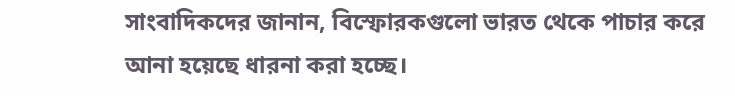সাংবাদিকদের জানান, বিস্ফোরকগুলো ভারত থেকে পাচার করে আনা হয়েছে ধারনা করা হচ্ছে।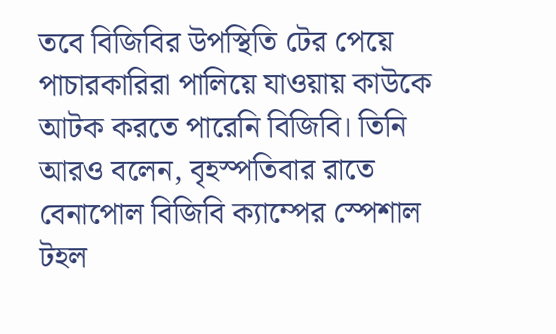তবে বিজিবির উপস্থিতি টের পেয়ে পাচারকারিরা পালিয়ে যাওয়ায় কাউকে আটক করতে পারেনি বিজিবি। তিনি আরও বলেন, বৃহস্পতিবার রাতে বেনাপোল বিজিবি ক্যাম্পের স্পেশাল টহল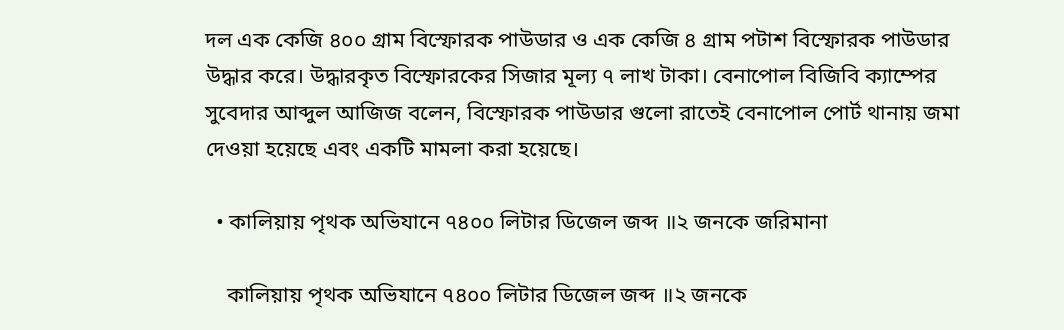দল এক কেজি ৪০০ গ্রাম বিস্ফোরক পাউডার ও এক কেজি ৪ গ্রাম পটাশ বিস্ফোরক পাউডার উদ্ধার করে। উদ্ধারকৃত বিস্ফোরকের সিজার মূল্য ৭ লাখ টাকা। বেনাপোল বিজিবি ক্যাম্পের সুবেদার আব্দুল আজিজ বলেন, বিস্ফোরক পাউডার গুলো রাতেই বেনাপোল পোর্ট থানায় জমা দেওয়া হয়েছে এবং একটি মামলা করা হয়েছে।

  • কালিয়ায় পৃথক অভিযানে ৭৪০০ লিটার ডিজেল জব্দ ॥২ জনকে জরিমানা

    কালিয়ায় পৃথক অভিযানে ৭৪০০ লিটার ডিজেল জব্দ ॥২ জনকে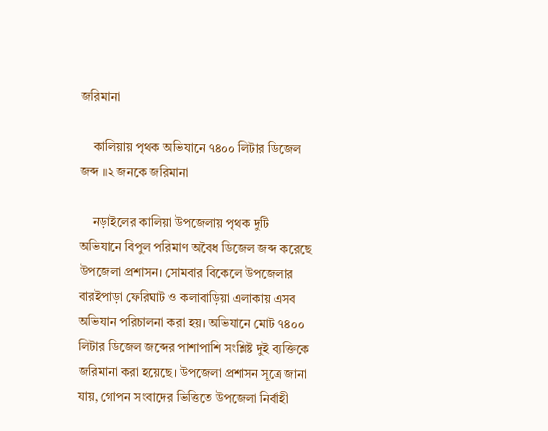জরিমানা

    কালিয়ায় পৃথক অভিযানে ৭৪০০ লিটার ডিজেল জব্দ ॥২ জনকে জরিমানা

    নড়াইলের কালিয়া উপজেলায় পৃথক দুটি অভিযানে বিপুল পরিমাণ অবৈধ ডিজেল জব্দ করেছে উপজেলা প্রশাসন। সোমবার বিকেলে উপজেলার বারইপাড়া ফেরিঘাট ও কলাবাড়িয়া এলাকায় এসব অভিযান পরিচালনা করা হয়। অভিযানে মোট ৭৪০০ লিটার ডিজেল জব্দের পাশাপাশি সংশ্লিষ্ট দুই ব্যক্তিকে জরিমানা করা হয়েছে। উপজেলা প্রশাসন সূত্রে জানা যায়, গোপন সংবাদের ভিত্তিতে উপজেলা নির্বাহী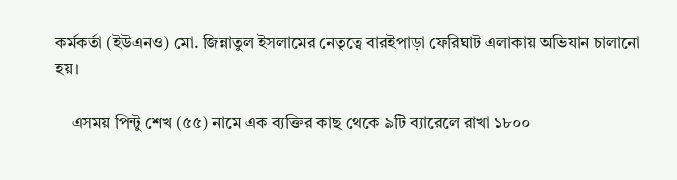কর্মকর্তা (ইউএনও) মো. জিন্নাতুল ইসলামের নেতৃত্বে বারইপাড়া ফেরিঘাট এলাকায় অভিযান চালানো হয়।

    এসময় পিন্টু শেখ (৫৫) নামে এক ব্যক্তির কাছ থেকে ৯টি ব্যারেলে রাখা ১৮০০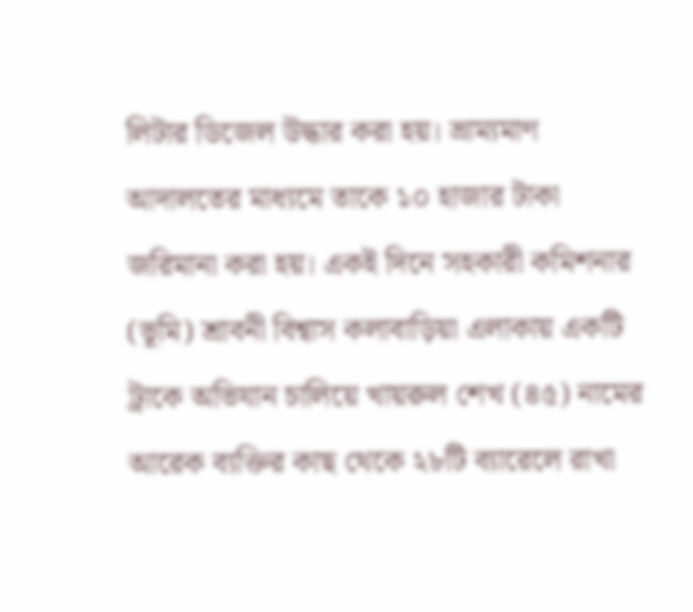লিটার ডিজেল উদ্ধার করা হয়। ভ্রাম্যমাণ আদালতের মাধ্যমে তাকে ১০ হাজার টাকা জরিমানা করা হয়। একই দিনে সহকারী কমিশনার (ভূমি) শ্রাবনী বিশ্বাস কলাবাড়িয়া এলাকায় একটি ট্রাকে অভিযান চালিয়ে খায়রুল শেখ (৪৫) নামের আরেক ব্যক্তির কাছ থেকে ২৮টি ব্যারেলে রাখা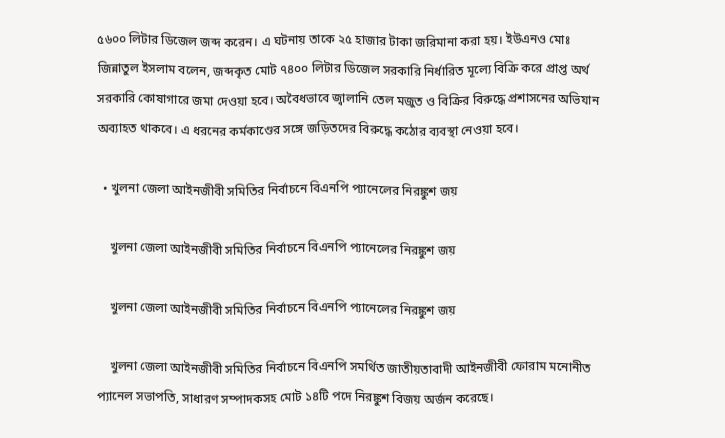৫৬০০ লিটার ডিজেল জব্দ করেন। এ ঘটনায় তাকে ২৫ হাজার টাকা জরিমানা করা হয়। ইউএনও মোঃ জিন্নাতুল ইসলাম বলেন, জব্দকৃত মোট ৭৪০০ লিটার ডিজেল সরকারি নির্ধারিত মূল্যে বিক্রি করে প্রাপ্ত অর্থ সরকারি কোষাগারে জমা দেওয়া হবে। অবৈধভাবে জ্বালানি তেল মজুত ও বিক্রির বিরুদ্ধে প্রশাসনের অভিযান অব্যাহত থাকবে। এ ধরনের কর্মকাণ্ডের সঙ্গে জড়িতদের বিরুদ্ধে কঠোর ব্যবস্থা নেওয়া হবে।

  • খুলনা জেলা আইনজীবী সমিতির নির্বাচনে বিএনপি প্যানেলের নিরঙ্কুশ জয়

    খুলনা জেলা আইনজীবী সমিতির নির্বাচনে বিএনপি প্যানেলের নিরঙ্কুশ জয়

    খুলনা জেলা আইনজীবী সমিতির নির্বাচনে বিএনপি প্যানেলের নিরঙ্কুশ জয়

    খুলনা জেলা আইনজীবী সমিতির নির্বাচনে বিএনপি সমর্থিত জাতীয়তাবাদী আইনজীবী ফোরাম মনোনীত প্যানেল সভাপতি, সাধারণ সম্পাদকসহ মোট ১৪টি পদে নিরঙ্কুশ বিজয় অর্জন করেছে।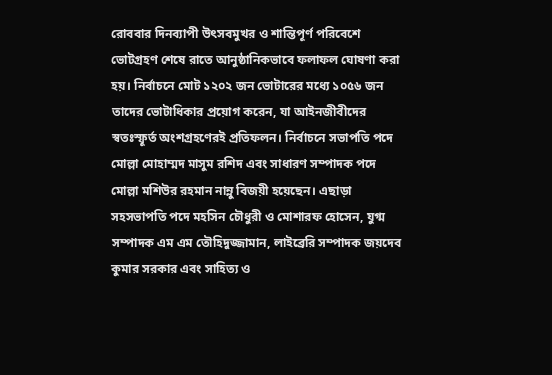রোববার দিনব্যাপী উৎসবমুখর ও শান্তিপূর্ণ পরিবেশে ভোটগ্রহণ শেষে রাতে আনুষ্ঠানিকভাবে ফলাফল ঘোষণা করা হয়। নির্বাচনে মোট ১২০২ জন ভোটারের মধ্যে ১০৫৬ জন তাদের ভোটাধিকার প্রয়োগ করেন, যা আইনজীবীদের স্বতঃস্ফূর্ত অংশগ্রহণেরই প্রতিফলন। নির্বাচনে সভাপতি পদে মোল্লা মোহাম্মদ মাসুম রশিদ এবং সাধারণ সম্পাদক পদে মোল্লা মশিউর রহমান নান্নু বিজয়ী হয়েছেন। এছাড়া সহসভাপতি পদে মহসিন চৌধুরী ও মোশারফ হোসেন, যুগ্ম সম্পাদক এম এম তৌহিদুজ্জামান, লাইব্রেরি সম্পাদক জয়দেব কুমার সরকার এবং সাহিত্য ও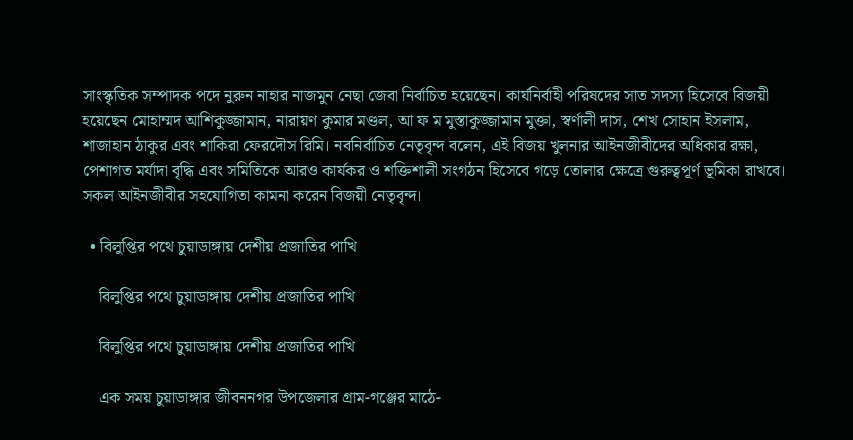সাংস্কৃতিক সম্পাদক পদে নুরুন নাহার নাজমুন নেছা জেবা নির্বাচিত হয়েছেন। কার্যনির্বাহী পরিষদের সাত সদস্য হিসেবে বিজয়ী হয়েছেন মোহাম্মদ আশিকুজ্জামান, নারায়ণ কুমার মণ্ডল, আ ফ ম মুস্তাকুজ্জামান মুক্তা, স্বর্ণালী দাস, শেখ সোহান ইসলাম, শাজাহান ঠাকুর এবং শাকিরা ফেরদৌস রিমি। নবনির্বাচিত নেতৃবৃন্দ বলেন, এই বিজয় খুলনার আইনজীবীদের অধিকার রক্ষা, পেশাগত মর্যাদা বৃদ্ধি এবং সমিতিকে আরও কার্যকর ও শক্তিশালী সংগঠন হিসেবে গড়ে তোলার ক্ষেত্রে গুরুত্বপূর্ণ ভূমিকা রাখবে। সকল আইনজীবীর সহযোগিতা কামনা করেন বিজয়ী নেতৃবৃন্দ।

  • বিলুপ্তির পথে চুয়াডাঙ্গায় দেশীয় প্রজাতির পাখি

    বিলুপ্তির পথে চুয়াডাঙ্গায় দেশীয় প্রজাতির পাখি

    বিলুপ্তির পথে চুয়াডাঙ্গায় দেশীয় প্রজাতির পাখি

    এক সময় চুয়াডাঙ্গার জীবননগর উপজেলার গ্রাম-গঞ্জের মাঠে-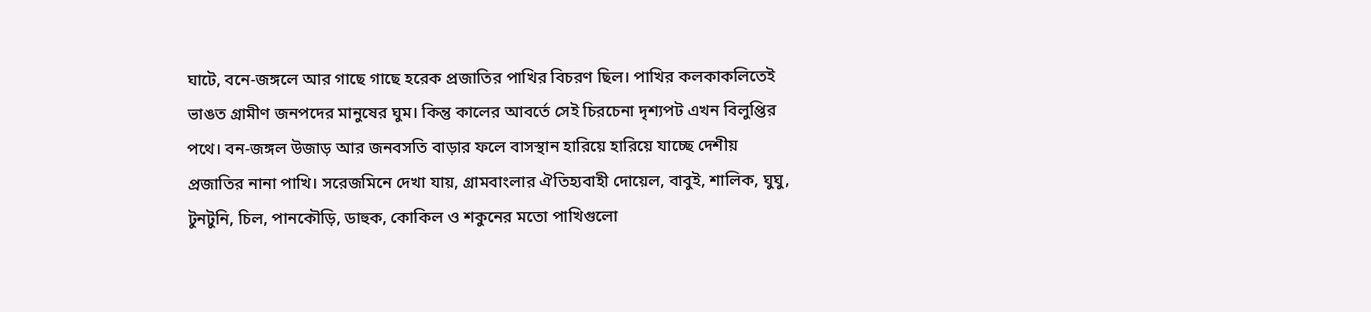ঘাটে, বনে-জঙ্গলে আর গাছে গাছে হরেক প্রজাতির পাখির বিচরণ ছিল। পাখির কলকাকলিতেই ভাঙত গ্রামীণ জনপদের মানুষের ঘুম। কিন্তু কালের আবর্তে সেই চিরচেনা দৃশ্যপট এখন বিলুপ্তির পথে। বন-জঙ্গল উজাড় আর জনবসতি বাড়ার ফলে বাসস্থান হারিয়ে হারিয়ে যাচ্ছে দেশীয় প্রজাতির নানা পাখি। সরেজমিনে দেখা যায়, গ্রামবাংলার ঐতিহ্যবাহী দোয়েল, বাবুই, শালিক, ঘুঘু, টুনটুনি, চিল, পানকৌড়ি, ডাহুক, কোকিল ও শকুনের মতো পাখিগুলো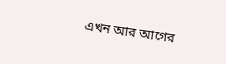এখন আর আগের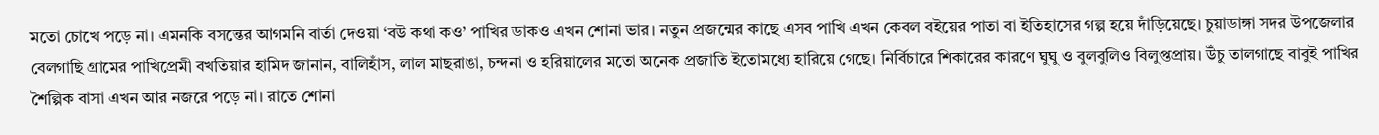মতো চোখে পড়ে না। এমনকি বসন্তের আগমনি বার্তা দেওয়া ‘বউ কথা কও’ পাখির ডাকও এখন শোনা ভার। নতুন প্রজন্মের কাছে এসব পাখি এখন কেবল বইয়ের পাতা বা ইতিহাসের গল্প হয়ে দাঁড়িয়েছে। চুয়াডাঙ্গা সদর উপজেলার বেলগাছি গ্রামের পাখিপ্রেমী বখতিয়ার হামিদ জানান, বালিহাঁস, লাল মাছরাঙা, চন্দনা ও হরিয়ালের মতো অনেক প্রজাতি ইতোমধ্যে হারিয়ে গেছে। নির্বিচারে শিকারের কারণে ঘুঘু ও বুলবুলিও বিলুপ্তপ্রায়। উঁচু তালগাছে বাবুই পাখির শৈল্পিক বাসা এখন আর নজরে পড়ে না। রাতে শোনা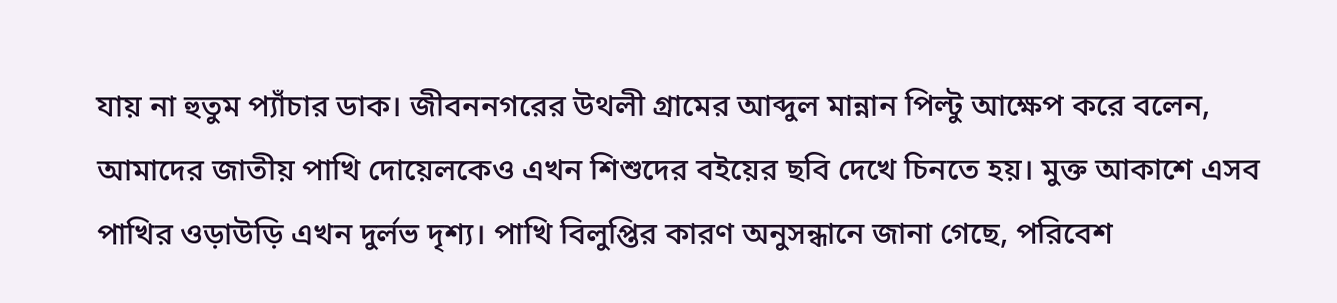যায় না হুতুম প্যাঁচার ডাক। জীবননগরের উথলী গ্রামের আব্দুল মান্নান পিল্টু আক্ষেপ করে বলেন, আমাদের জাতীয় পাখি দোয়েলকেও এখন শিশুদের বইয়ের ছবি দেখে চিনতে হয়। মুক্ত আকাশে এসব পাখির ওড়াউড়ি এখন দুর্লভ দৃশ্য। পাখি বিলুপ্তির কারণ অনুসন্ধানে জানা গেছে, পরিবেশ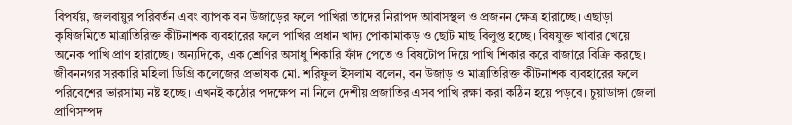বিপর্যয়, জলবায়ুর পরিবর্তন এবং ব্যাপক বন উজাড়ের ফলে পাখিরা তাদের নিরাপদ আবাসস্থল ও প্রজনন ক্ষেত্র হারাচ্ছে। এছাড়া কৃষিজমিতে মাত্রাতিরিক্ত কীটনাশক ব্যবহারের ফলে পাখির প্রধান খাদ্য পোকামাকড় ও ছোট মাছ বিলুপ্ত হচ্ছে। বিষযুক্ত খাবার খেয়ে অনেক পাখি প্রাণ হারাচ্ছে। অন্যদিকে, এক শ্রেণির অসাধু শিকারি ফাঁদ পেতে ও বিষটোপ দিয়ে পাখি শিকার করে বাজারে বিক্রি করছে। জীবননগর সরকারি মহিলা ডিগ্রি কলেজের প্রভাষক মো. শরিফুল ইসলাম বলেন, বন উজাড় ও মাত্রাতিরিক্ত কীটনাশক ব্যবহারের ফলে পরিবেশের ভারসাম্য নষ্ট হচ্ছে। এখনই কঠোর পদক্ষেপ না নিলে দেশীয় প্রজাতির এসব পাখি রক্ষা করা কঠিন হয়ে পড়বে। চুয়াডাঙ্গা জেলা প্রাণিসম্পদ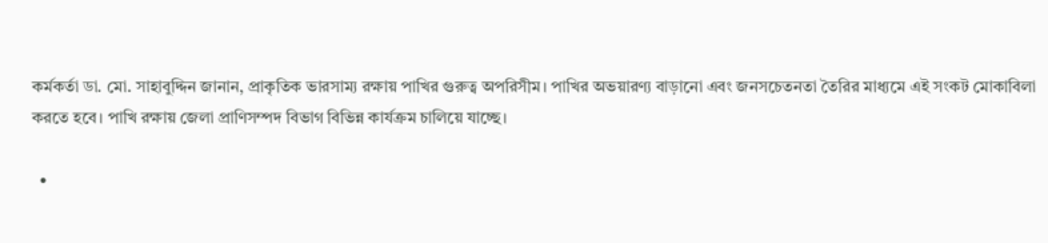কর্মকর্তা ডা. মো. সাহাবুদ্দিন জানান, প্রাকৃতিক ভারসাম্য রক্ষায় পাখির গুরুত্ব অপরিসীম। পাখির অভয়ারণ্য বাড়ানো এবং জনসচেতনতা তৈরির মাধ্যমে এই সংকট মোকাবিলা করতে হবে। পাখি রক্ষায় জেলা প্রাণিসম্পদ বিভাগ বিভিন্ন কার্যক্রম চালিয়ে যাচ্ছে।

  •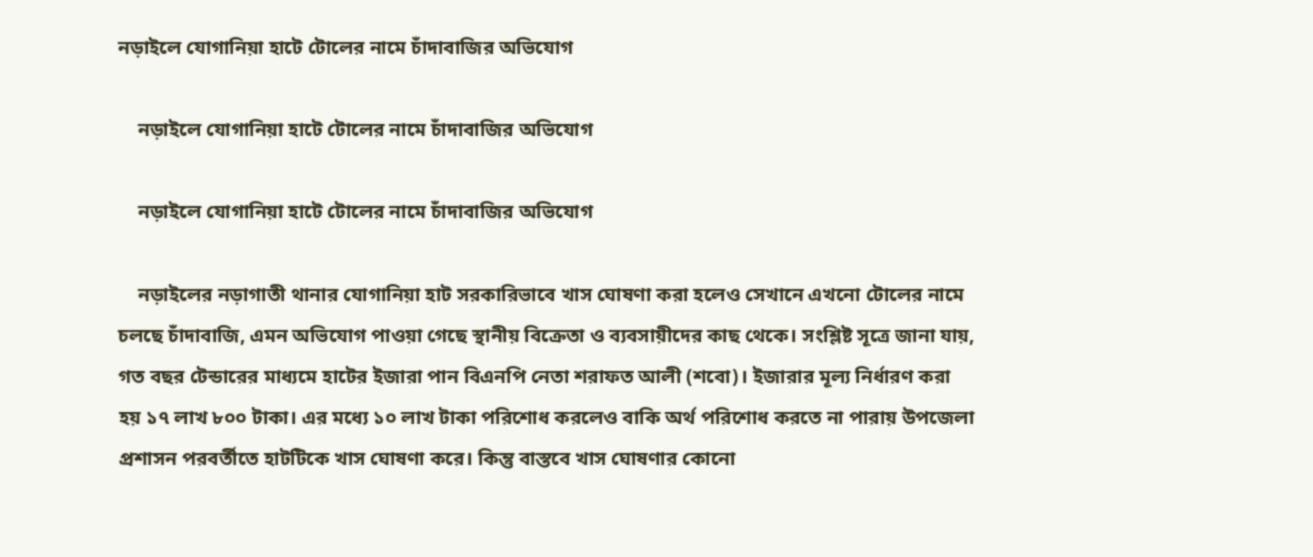নড়াইলে যোগানিয়া হাটে টোলের নামে চাঁদাবাজির অভিযোগ

    নড়াইলে যোগানিয়া হাটে টোলের নামে চাঁদাবাজির অভিযোগ

    নড়াইলে যোগানিয়া হাটে টোলের নামে চাঁদাবাজির অভিযোগ

    নড়াইলের নড়াগাতী থানার যোগানিয়া হাট সরকারিভাবে খাস ঘোষণা করা হলেও সেখানে এখনো টোলের নামে চলছে চাঁদাবাজি, এমন অভিযোগ পাওয়া গেছে স্থানীয় বিক্রেতা ও ব্যবসায়ীদের কাছ থেকে। সংশ্লিষ্ট সূত্রে জানা যায়, গত বছর টেন্ডারের মাধ্যমে হাটের ইজারা পান বিএনপি নেতা শরাফত আলী (শবো)। ইজারার মূল্য নির্ধারণ করা হয় ১৭ লাখ ৮০০ টাকা। এর মধ্যে ১০ লাখ টাকা পরিশোধ করলেও বাকি অর্থ পরিশোধ করতে না পারায় উপজেলা প্রশাসন পরবর্তীতে হাটটিকে খাস ঘোষণা করে। কিন্তু বাস্তবে খাস ঘোষণার কোনো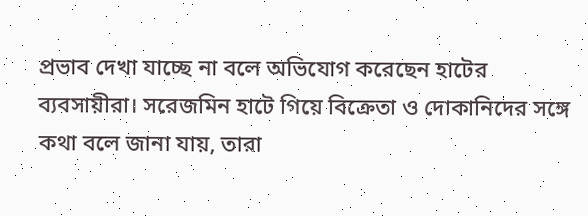প্রভাব দেখা যাচ্ছে না বলে অভিযোগ করেছেন হাটের ব্যবসায়ীরা। সরেজমিন হাটে গিয়ে বিক্রেতা ও দোকানিদের সঙ্গে কথা বলে জানা যায়, তারা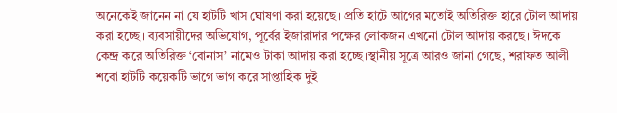অনেকেই জানেন না যে হাটটি খাস ঘোষণা করা হয়েছে। প্রতি হাটে আগের মতোই অতিরিক্ত হারে টোল আদায় করা হচ্ছে। ব্যবসায়ীদের অভিযোগ, পূর্বের ইজারাদার পক্ষের লোকজন এখনো টোল আদায় করছে। ঈদকে কেন্দ্র করে অতিরিক্ত ‘বোনাস’ নামেও টাকা আদায় করা হচ্ছে।স্থানীয় সূত্রে আরও জানা গেছে, শরাফত আলী শবো হাটটি কয়েকটি ভাগে ভাগ করে সাপ্তাহিক দুই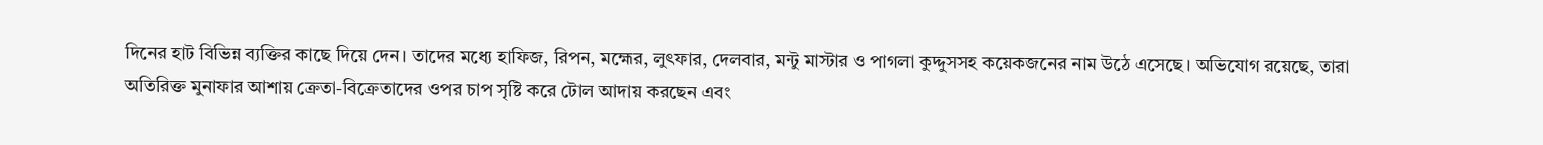দিনের হাট বিভিন্ন ব্যক্তির কাছে দিয়ে দেন। তাদের মধ্যে হাফিজ, রিপন, মহ্মের, লুৎফার, দেলবার, মন্টু মাস্টার ও পাগলা কুদ্দুসসহ কয়েকজনের নাম উঠে এসেছে। অভিযোগ রয়েছে, তারা অতিরিক্ত মুনাফার আশায় ক্রেতা-বিক্রেতাদের ওপর চাপ সৃষ্টি করে টোল আদায় করছেন এবং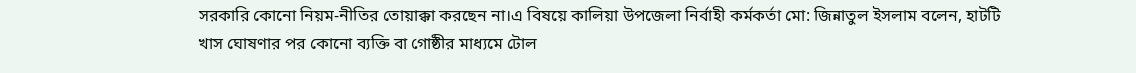সরকারি কোনো নিয়ম-নীতির তোয়াক্কা করছেন না।এ বিষয়ে কালিয়া উপজেলা নির্বাহী কর্মকর্তা মো: জিন্নাতুল ইসলাম বলেন, হাটটি খাস ঘোষণার পর কোনো ব্যক্তি বা গোষ্ঠীর মাধ্যমে টোল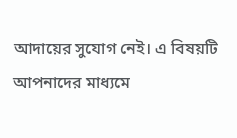আদায়ের সুযোগ নেই। এ বিষয়টি আপনাদের মাধ্যমে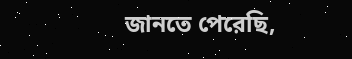জানতে পেরেছি,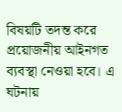বিষয়টি তদন্ত করে প্রয়োজনীয় আইনগত ব্যবস্থা নেওয়া হবে। এ ঘটনায়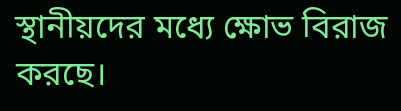স্থানীয়দের মধ্যে ক্ষোভ বিরাজ করছে।